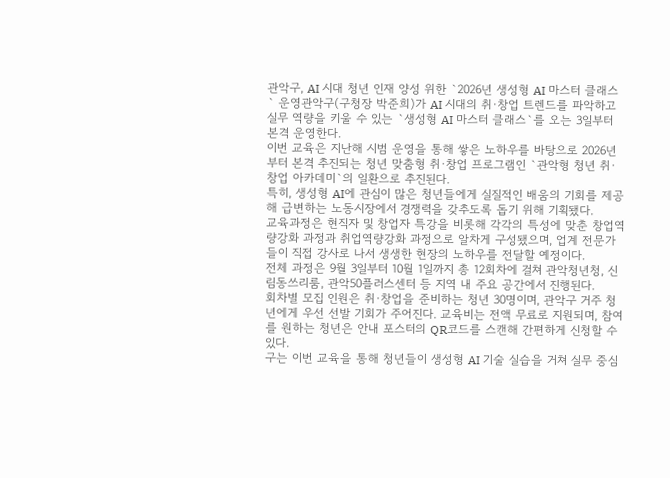관악구, AI 시대 청년 인재 양성 위한 `2026년 생성형 AI 마스터 클래스` 운영관악구(구청장 박준희)가 AI 시대의 취·창업 트렌드를 파악하고 실무 역량을 키울 수 있는 `생성형 AI 마스터 클래스`를 오는 3일부터 본격 운영한다.
이번 교육은 지난해 시범 운영을 통해 쌓은 노하우를 바탕으로 2026년부터 본격 추진되는 청년 맞춤형 취·창업 프로그램인 `관악형 청년 취·창업 아카데미`의 일환으로 추진된다.
특히, 생성형 AI에 관심이 많은 청년들에게 실질적인 배움의 기회를 제공해 급변하는 노동시장에서 경쟁력을 갖추도록 돕기 위해 기획됐다.
교육과정은 현직자 및 창업자 특강을 비롯해 각각의 특성에 맞춘 창업역량강화 과정과 취업역량강화 과정으로 알차게 구성됐으며, 업계 전문가들이 직접 강사로 나서 생생한 현장의 노하우를 전달할 예정이다.
전체 과정은 9월 3일부터 10월 1일까지 총 12회차에 걸쳐 관악청년청, 신림동쓰리룸, 관악50플러스센터 등 지역 내 주요 공간에서 진행된다.
회차별 모집 인원은 취·창업을 준비하는 청년 30명이며, 관악구 거주 청년에게 우선 선발 기회가 주어진다. 교육비는 전액 무료로 지원되며, 참여를 원하는 청년은 안내 포스터의 QR코드를 스캔해 간편하게 신청할 수 있다.
구는 이번 교육을 통해 청년들이 생성형 AI 기술 실습을 거쳐 실무 중심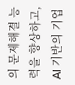의 문제해결 능력을 향상하고, AI 기반의 기업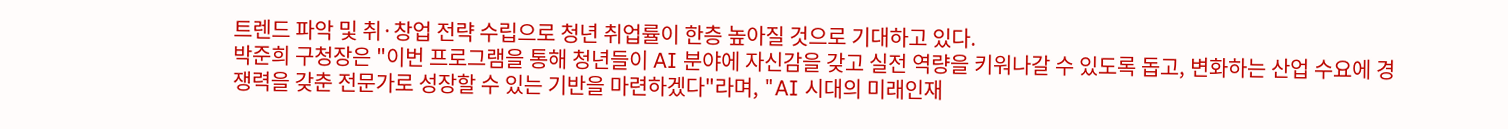트렌드 파악 및 취·창업 전략 수립으로 청년 취업률이 한층 높아질 것으로 기대하고 있다.
박준희 구청장은 "이번 프로그램을 통해 청년들이 AI 분야에 자신감을 갖고 실전 역량을 키워나갈 수 있도록 돕고, 변화하는 산업 수요에 경쟁력을 갖춘 전문가로 성장할 수 있는 기반을 마련하겠다"라며, "AI 시대의 미래인재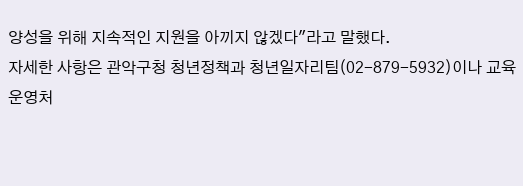양성을 위해 지속적인 지원을 아끼지 않겠다"라고 말했다.
자세한 사항은 관악구청 청년정책과 청년일자리팀(02-879-5932)이나 교육운영처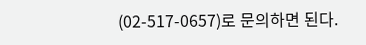(02-517-0657)로 문의하면 된다.